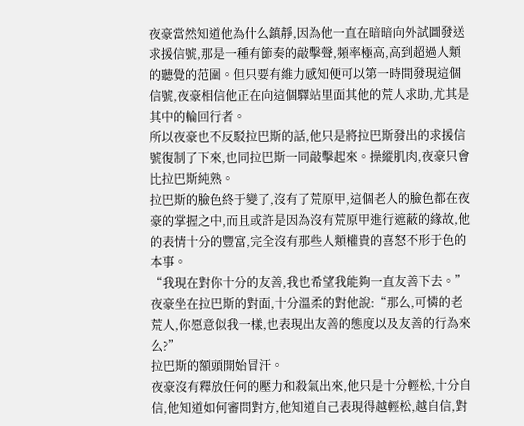夜豪當然知道他為什么鎮靜,因為他一直在暗暗向外試圖發送求援信號,那是一種有節奏的敲擊聲,頻率極高,高到超過人類的聽覺的范圍。但只要有維力感知便可以第一時間發現這個信號,夜豪相信他正在向這個驛站里面其他的荒人求助,尤其是其中的輪回行者。
所以夜豪也不反駁拉巴斯的話,他只是將拉巴斯發出的求援信號復制了下來,也同拉巴斯一同敲擊起來。操縱肌肉,夜豪只會比拉巴斯純熟。
拉巴斯的臉色終于變了,沒有了荒原甲,這個老人的臉色都在夜豪的掌握之中,而且或許是因為沒有荒原甲進行遮蔽的緣故,他的表情十分的豐富,完全沒有那些人類權貴的喜怒不形于色的本事。
“我現在對你十分的友善,我也希望我能夠一直友善下去。”夜豪坐在拉巴斯的對面,十分溫柔的對他說:“那么,可憐的老荒人,你愿意似我一樣,也表現出友善的態度以及友善的行為來么?”
拉巴斯的額頭開始冒汗。
夜豪沒有釋放任何的壓力和殺氣出來,他只是十分輕松,十分自信,他知道如何審問對方,他知道自己表現得越輕松,越自信,對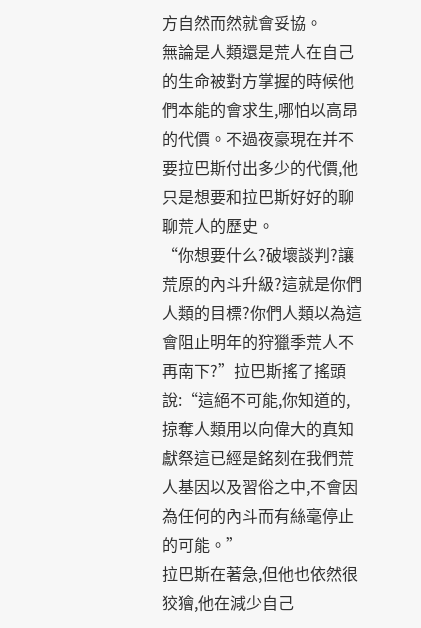方自然而然就會妥協。
無論是人類還是荒人在自己的生命被對方掌握的時候他們本能的會求生,哪怕以高昂的代價。不過夜豪現在并不要拉巴斯付出多少的代價,他只是想要和拉巴斯好好的聊聊荒人的歷史。
“你想要什么?破壞談判?讓荒原的內斗升級?這就是你們人類的目標?你們人類以為這會阻止明年的狩獵季荒人不再南下?”拉巴斯搖了搖頭說:“這絕不可能,你知道的,掠奪人類用以向偉大的真知獻祭這已經是銘刻在我們荒人基因以及習俗之中,不會因為任何的內斗而有絲毫停止的可能。”
拉巴斯在著急,但他也依然很狡獪,他在減少自己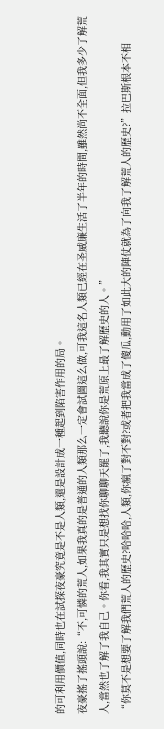的可利用價值,同時也在試探夜豪究竟是不是人類,還是設計成一種起到陷害作用的局。
夜豪搖了搖頭說:“不,可憐的荒人,如果我真的是普通的人類那么一定會試圖這么做,可我這名人類已經在圣威廉生活了半年的時間,雖然尚不全面,但我多少了解荒人,當然也了解了我自己。你看,我其實只是想找你聊聊天罷了,我聽說你是荒原上最了解歷史的人。”
“你莫不是想要了解我們荒人的歷史?哈哈哈,人類,你瘋了對不對?或者把我當成了傻瓜,動用了如此大的陣仗就為了向我了解荒人的歷史?”拉巴斯根本不相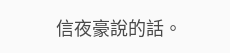信夜豪說的話。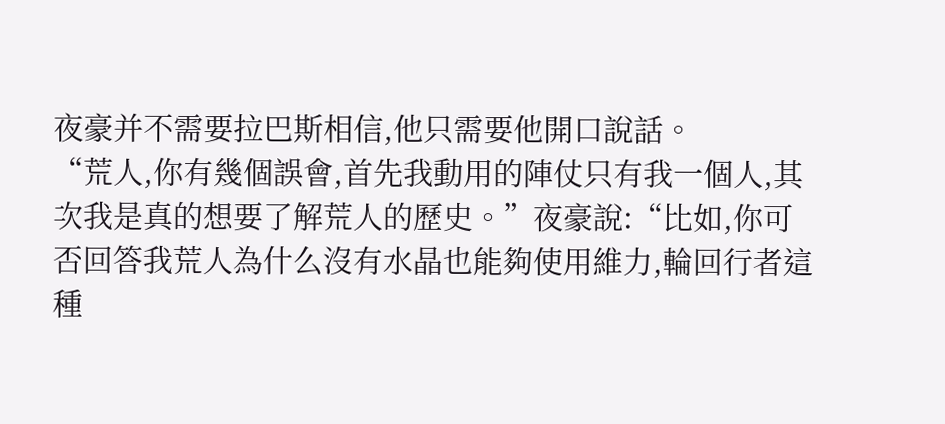夜豪并不需要拉巴斯相信,他只需要他開口說話。
“荒人,你有幾個誤會,首先我動用的陣仗只有我一個人,其次我是真的想要了解荒人的歷史。”夜豪說:“比如,你可否回答我荒人為什么沒有水晶也能夠使用維力,輪回行者這種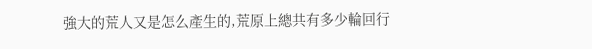強大的荒人又是怎么產生的,荒原上總共有多少輪回行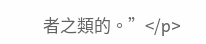者之類的。”</p>